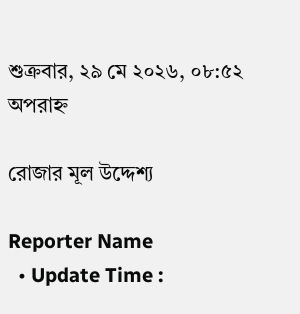শুক্রবার, ২৯ মে ২০২৬, ০৮:৫২ অপরাহ্ন

রোজার মূল উদ্দেশ্য

Reporter Name
  • Update Time :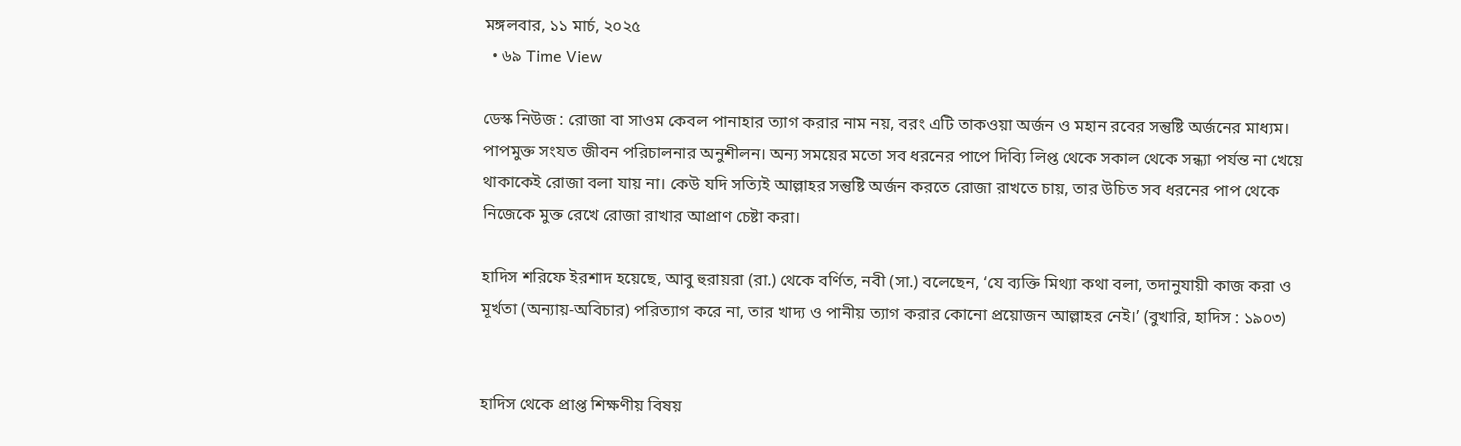মঙ্গলবার, ১১ মার্চ, ২০২৫
  • ৬৯ Time View

ডেস্ক নিউজ : রোজা বা সাওম কেবল পানাহার ত্যাগ করার নাম নয়, বরং এটি তাকওয়া অর্জন ও মহান রবের সন্তুষ্টি অর্জনের মাধ্যম। পাপমুক্ত সংযত জীবন পরিচালনার অনুশীলন। অন্য সময়ের মতো সব ধরনের পাপে দিব্যি লিপ্ত থেকে সকাল থেকে সন্ধ্যা পর্যন্ত না খেয়ে থাকাকেই রোজা বলা যায় না। কেউ যদি সত্যিই আল্লাহর সন্তুষ্টি অর্জন করতে রোজা রাখতে চায়, তার উচিত সব ধরনের পাপ থেকে নিজেকে মুক্ত রেখে রোজা রাখার আপ্রাণ চেষ্টা করা।

হাদিস শরিফে ইরশাদ হয়েছে, আবু হুরায়রা (রা.) থেকে বর্ণিত, নবী (সা.) বলেছেন, ‘যে ব্যক্তি মিথ্যা কথা বলা, তদানুযায়ী কাজ করা ও মূর্খতা (অন্যায়-অবিচার) পরিত্যাগ করে না, তার খাদ্য ও পানীয় ত্যাগ করার কোনো প্রয়োজন আল্লাহর নেই।’ (বুখারি, হাদিস : ১৯০৩)


হাদিস থেকে প্রাপ্ত শিক্ষণীয় বিষয়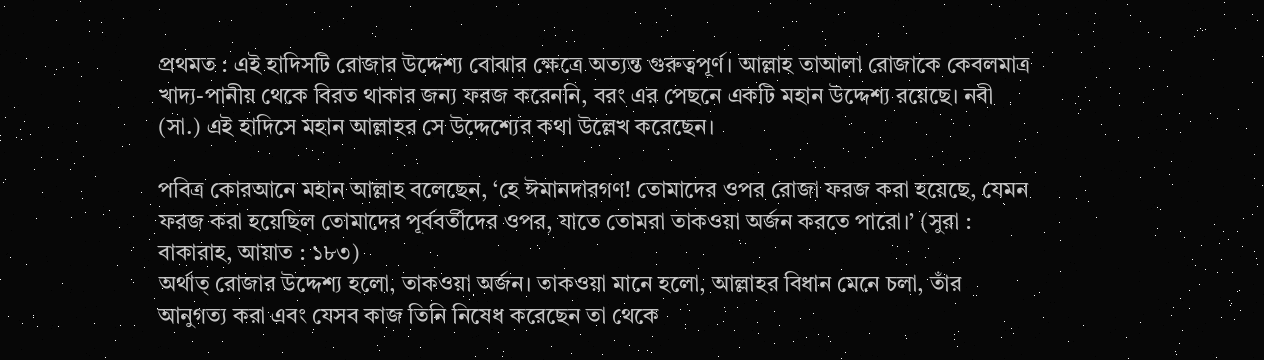প্রথমত : এই হাদিসটি রোজার উদ্দেশ্য বোঝার ক্ষেত্রে অত্যন্ত গুরুত্বপূর্ণ। আল্লাহ তাআলা রোজাকে কেবলমাত্র খাদ্য-পানীয় থেকে বিরত থাকার জন্য ফরজ করেননি, বরং এর পেছনে একটি মহান উদ্দেশ্য রয়েছে। নবী (সা.) এই হাদিসে মহান আল্লাহর সে উদ্দেশ্যের কথা উল্লেখ করেছেন।

পবিত্র কোরআনে মহান আল্লাহ বলেছেন, ‘হে ঈমানদারগণ! তোমাদের ওপর রোজা ফরজ করা হয়েছে, যেমন ফরজ করা হয়েছিল তোমাদের পূর্ববর্তীদের ওপর, যাতে তোমরা তাকওয়া অর্জন করতে পারো।’ (সুরা : বাকারাহ, আয়াত : ১৮৩)
অর্থাত্ রোজার উদ্দেশ্য হলো, তাকওয়া অর্জন। তাকওয়া মানে হলো, আল্লাহর বিধান মেনে চলা, তাঁর আনুগত্য করা এবং যেসব কাজ তিনি নিষেধ করেছেন তা থেকে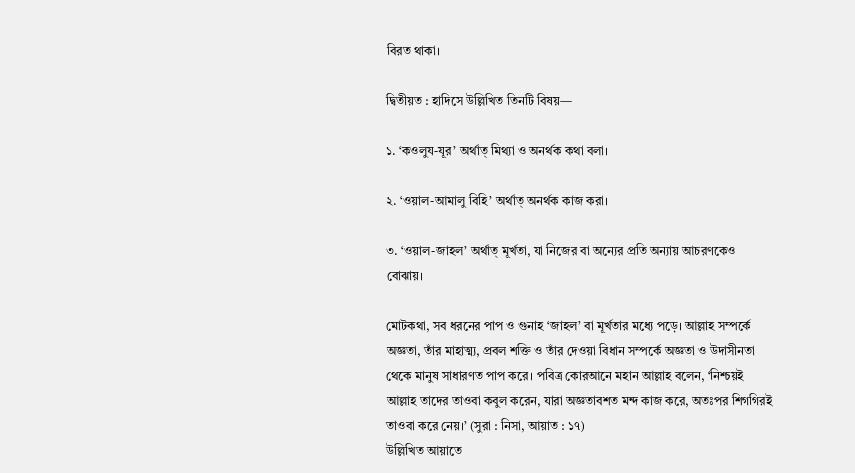বিরত থাকা।

দ্বিতীয়ত : হাদিসে উল্লিখিত তিনটি বিষয়—

১. ‘কওলুয-যূর’ অর্থাত্ মিথ্যা ও অনর্থক কথা বলা।

২. ‘ওয়াল-আমালু বিহি’ অর্থাত্ অনর্থক কাজ করা।

৩. ‘ওয়াল-জাহল’ অর্থাত্ মূর্খতা, যা নিজের বা অন্যের প্রতি অন্যায় আচরণকেও বোঝায়।

মোটকথা, সব ধরনের পাপ ও গুনাহ ‘জাহল’ বা মূর্খতার মধ্যে পড়ে। আল্লাহ সম্পর্কে অজ্ঞতা, তাঁর মাহাত্ম্য, প্রবল শক্তি ও তাঁর দেওয়া বিধান সম্পর্কে অজ্ঞতা ও উদাসীনতা থেকে মানুষ সাধারণত পাপ করে। পবিত্র কোরআনে মহান আল্লাহ বলেন, ‘নিশ্চয়ই আল্লাহ তাদের তাওবা কবুল করেন, যারা অজ্ঞতাবশত মন্দ কাজ করে, অতঃপর শিগগিরই তাওবা করে নেয়।’ (সুরা : নিসা, আয়াত : ১৭)
উল্লিখিত আয়াতে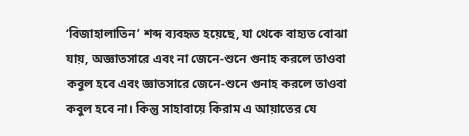‘বিজাহালাতিন’ শব্দ ব্যবহৃত হয়েছে, যা থেকে বাহ্যত বোঝা যায়, অজ্ঞাতসারে এবং না জেনে-শুনে গুনাহ করলে তাওবা কবুল হবে এবং জ্ঞাতসারে জেনে-শুনে গুনাহ করলে তাওবা কবুল হবে না। কিন্তু সাহাবায়ে কিরাম এ আয়াতের যে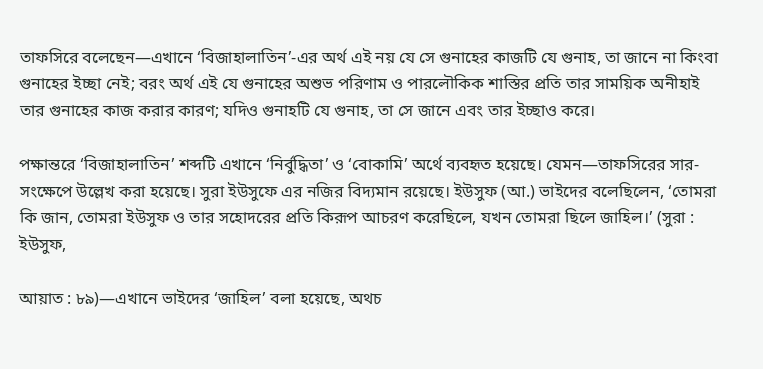তাফসিরে বলেছেন—এখানে ‘বিজাহালাতিন’-এর অর্থ এই নয় যে সে গুনাহের কাজটি যে গুনাহ, তা জানে না কিংবা গুনাহের ইচ্ছা নেই; বরং অর্থ এই যে গুনাহের অশুভ পরিণাম ও পারলৌকিক শাস্তির প্রতি তার সাময়িক অনীহাই তার গুনাহের কাজ করার কারণ; যদিও গুনাহটি যে গুনাহ, তা সে জানে এবং তার ইচ্ছাও করে।

পক্ষান্তরে ‘বিজাহালাতিন’ শব্দটি এখানে ‘নির্বুদ্ধিতা’ ও ‘বোকামি’ অর্থে ব্যবহৃত হয়েছে। যেমন—তাফসিরের সার-সংক্ষেপে উল্লেখ করা হয়েছে। সুরা ইউসুফে এর নজির বিদ্যমান রয়েছে। ইউসুফ (আ.) ভাইদের বলেছিলেন, ‘তোমরা কি জান, তোমরা ইউসুফ ও তার সহোদরের প্রতি কিরূপ আচরণ করেছিলে, যখন তোমরা ছিলে জাহিল।’ (সুরা : ইউসুফ,

আয়াত : ৮৯)—এখানে ভাইদের ‘জাহিল’ বলা হয়েছে, অথচ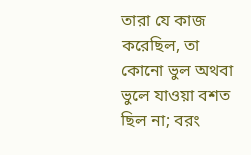তারা যে কাজ করেছিল, তা কোনো ভুল অথবা ভুলে যাওয়া বশত ছিল না; বরং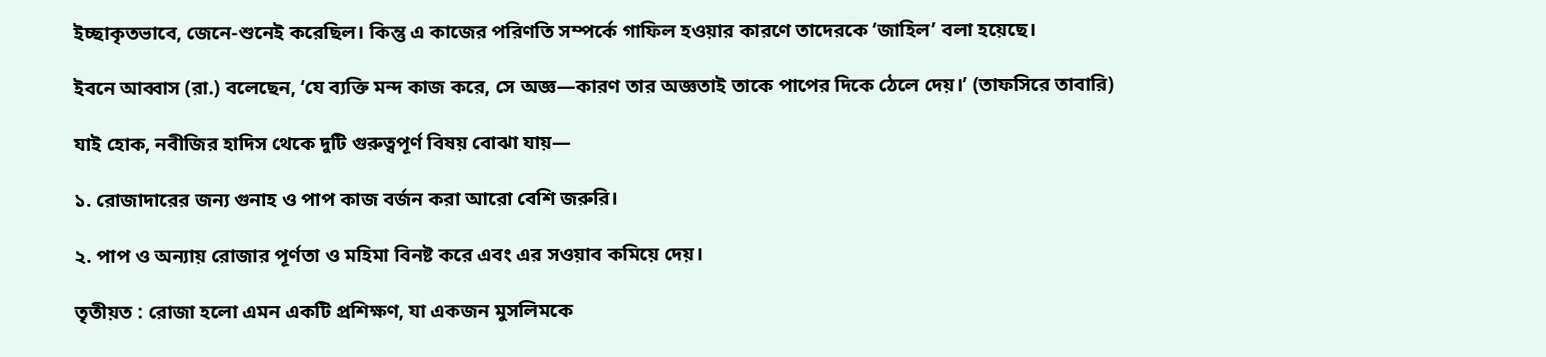ইচ্ছাকৃতভাবে, জেনে-শুনেই করেছিল। কিন্তু এ কাজের পরিণতি সম্পর্কে গাফিল হওয়ার কারণে তাদেরকে ‘জাহিল’ বলা হয়েছে।

ইবনে আব্বাস (রা.) বলেছেন, ‘যে ব্যক্তি মন্দ কাজ করে, সে অজ্ঞ—কারণ তার অজ্ঞতাই তাকে পাপের দিকে ঠেলে দেয়।’ (তাফসিরে তাবারি)

যাই হোক, নবীজির হাদিস থেকে দুটি গুরুত্বপূর্ণ বিষয় বোঝা যায়—

১. রোজাদারের জন্য গুনাহ ও পাপ কাজ বর্জন করা আরো বেশি জরুরি।

২. পাপ ও অন্যায় রোজার পূর্ণতা ও মহিমা বিনষ্ট করে এবং এর সওয়াব কমিয়ে দেয়।

তৃতীয়ত : রোজা হলো এমন একটি প্রশিক্ষণ, যা একজন মুসলিমকে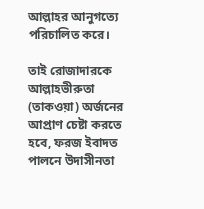আল্লাহর আনুগত্যে পরিচালিত করে।

তাই রোজাদারকে আল্লাহভীরুতা (তাকওয়া) অর্জনের আপ্রাণ চেষ্টা করতে হবে, ফরজ ইবাদত পালনে উদাসীনতা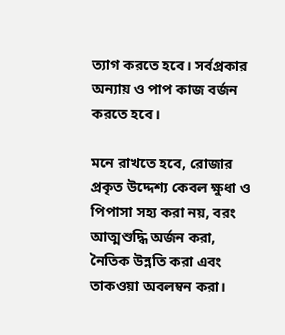ত্যাগ করতে হবে। সর্বপ্রকার অন্যায় ও পাপ কাজ বর্জন করতে হবে।

মনে রাখতে হবে, রোজার প্রকৃত উদ্দেশ্য কেবল ক্ষুধা ও পিপাসা সহ্য করা নয়, বরং আত্মশুদ্ধি অর্জন করা, নৈতিক উন্নতি করা এবং তাকওয়া অবলম্বন করা।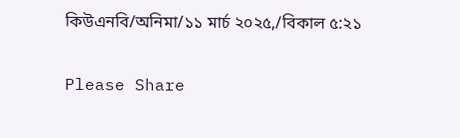কিউএনবি/অনিমা/১১ মার্চ ২০২৫,/বিকাল ৫:২১

Please Share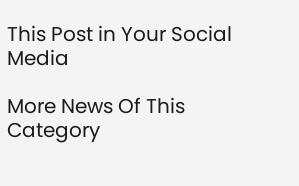This Post in Your Social Media

More News Of This Category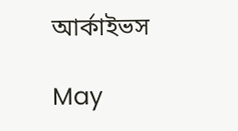আর্কাইভস

May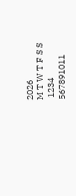2026
M T W T F S S
 1234
567891011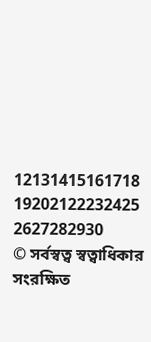12131415161718
19202122232425
2627282930
© সর্বস্বত্ব স্বত্বাধিকার সংরক্ষিত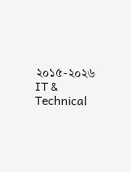২০১৫-২০২৬
IT & Technical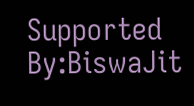Supported By:BiswaJit